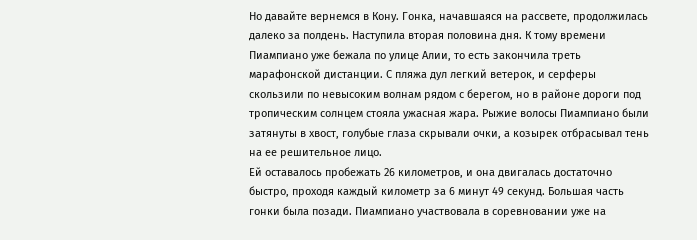Но давайте вернемся в Кону. Гонка, начавшаяся на рассвете, продолжилась далеко за полдень. Наступила вторая половина дня. К тому времени Пиампиано уже бежала по улице Алии, то есть закончила треть марафонской дистанции. С пляжа дул легкий ветерок, и серферы скользили по невысоким волнам рядом с берегом, но в районе дороги под тропическим солнцем стояла ужасная жара. Рыжие волосы Пиампиано были затянуты в хвост, голубые глаза скрывали очки, а козырек отбрасывал тень на ее решительное лицо.
Ей оставалось пробежать 26 километров, и она двигалась достаточно быстро, проходя каждый километр за 6 минут 49 секунд. Большая часть гонки была позади. Пиампиано участвовала в соревновании уже на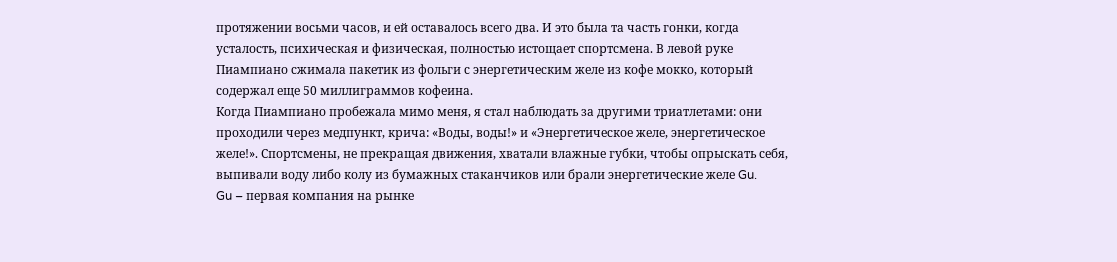протяжении восьми часов, и ей оставалось всего два. И это была та часть гонки, когда усталость, психическая и физическая, полностью истощает спортсмена. В левой руке Пиампиано сжимала пакетик из фольги с энергетическим желе из кофе мокко, который содержал еще 50 миллиграммов кофеина.
Когда Пиампиано пробежала мимо меня, я стал наблюдать за другими триатлетами: они проходили через медпункт, крича: «Воды, воды!» и «Энергетическое желе, энергетическое желе!». Спортсмены, не прекращая движения, хватали влажные губки, чтобы опрыскать себя, выпивали воду либо колу из бумажных стаканчиков или брали энергетические желе Gu.
Gu – первая компания на рынке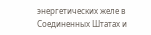энергетических желе в Соединенных Штатах и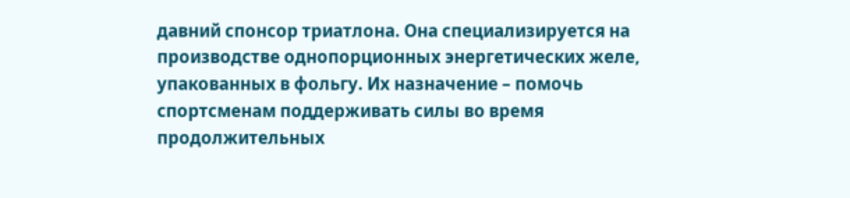давний спонсор триатлона. Она специализируется на производстве однопорционных энергетических желе, упакованных в фольгу. Их назначение – помочь спортсменам поддерживать силы во время продолжительных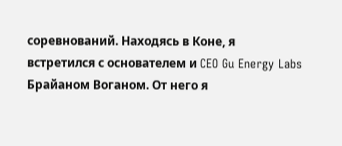соревнований. Находясь в Коне, я встретился с основателем и CEO Gu Energy Labs Брайаном Воганом. От него я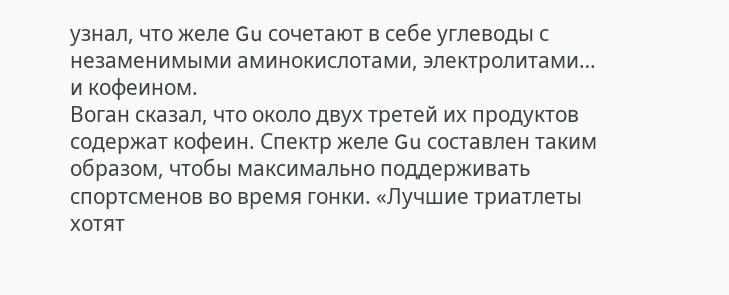узнал, что желе Gu сочетают в себе углеводы с незаменимыми аминокислотами, электролитами… и кофеином.
Воган сказал, что около двух третей их продуктов содержат кофеин. Спектр желе Gu составлен таким образом, чтобы максимально поддерживать спортсменов во время гонки. «Лучшие триатлеты хотят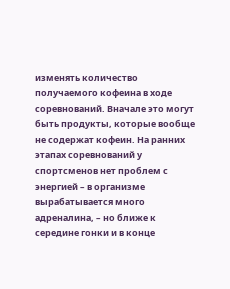изменять количество получаемого кофеина в ходе соревнований. Вначале это могут быть продукты, которые вообще не содержат кофеин. На ранних этапах соревнований у спортсменов нет проблем с энергией – в организме вырабатывается много адреналина, – но ближе к середине гонки и в конце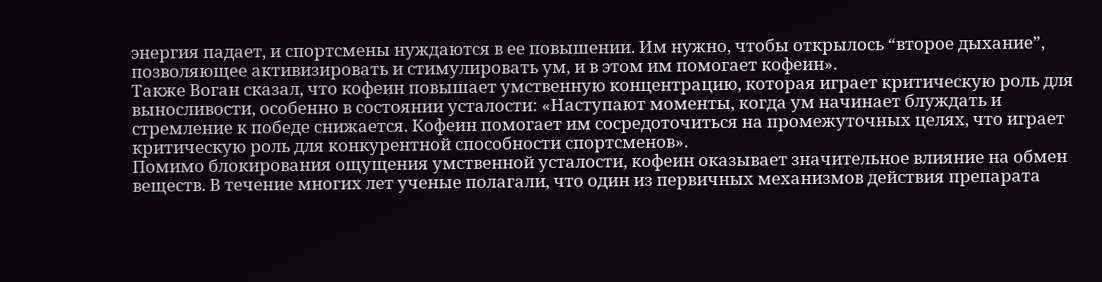энергия падает, и спортсмены нуждаются в ее повышении. Им нужно, чтобы открылось “второе дыхание”, позволяющее активизировать и стимулировать ум, и в этом им помогает кофеин».
Также Воган сказал, что кофеин повышает умственную концентрацию, которая играет критическую роль для выносливости, особенно в состоянии усталости: «Наступают моменты, когда ум начинает блуждать и стремление к победе снижается. Кофеин помогает им сосредоточиться на промежуточных целях, что играет критическую роль для конкурентной способности спортсменов».
Помимо блокирования ощущения умственной усталости, кофеин оказывает значительное влияние на обмен веществ. В течение многих лет ученые полагали, что один из первичных механизмов действия препарата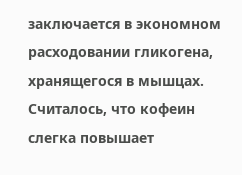заключается в экономном расходовании гликогена, хранящегося в мышцах. Считалось, что кофеин слегка повышает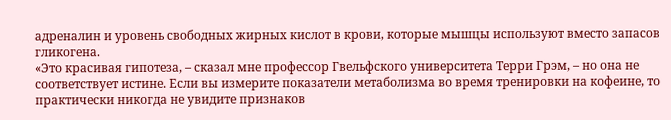адреналин и уровень свободных жирных кислот в крови, которые мышцы используют вместо запасов гликогена.
«Это красивая гипотеза, – сказал мне профессор Гвельфского университета Терри Грэм, – но она не соответствует истине. Если вы измерите показатели метаболизма во время тренировки на кофеине, то практически никогда не увидите признаков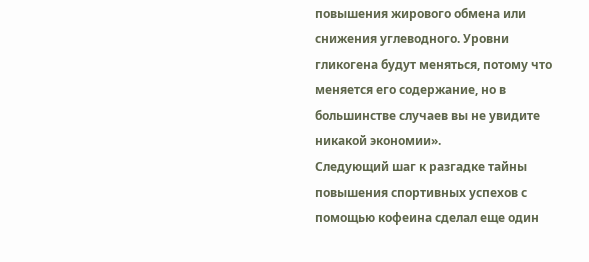повышения жирового обмена или снижения углеводного. Уровни гликогена будут меняться, потому что меняется его содержание, но в большинстве случаев вы не увидите никакой экономии».
Следующий шаг к разгадке тайны повышения спортивных успехов с помощью кофеина сделал еще один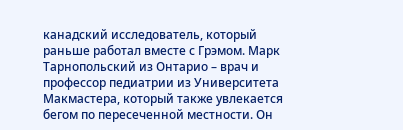канадский исследователь, который раньше работал вместе с Грэмом. Марк Тарнопольский из Онтарио – врач и профессор педиатрии из Университета Макмастера, который также увлекается бегом по пересеченной местности. Он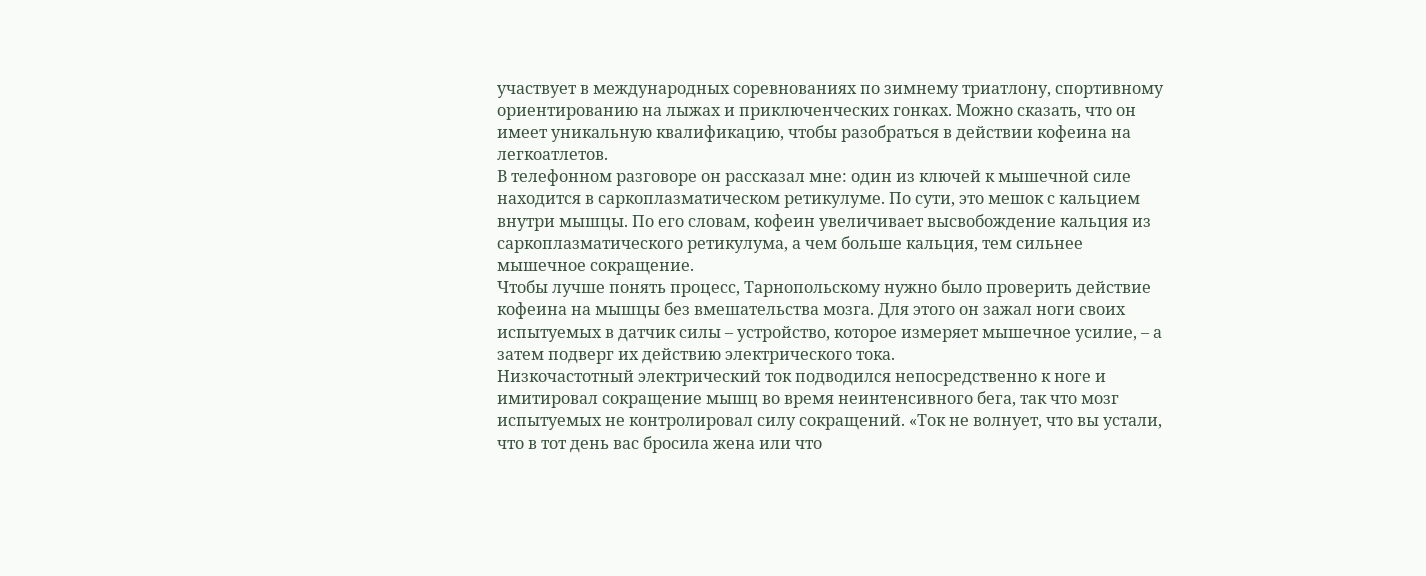участвует в международных соревнованиях по зимнему триатлону, спортивному ориентированию на лыжах и приключенческих гонках. Можно сказать, что он имеет уникальную квалификацию, чтобы разобраться в действии кофеина на легкоатлетов.
В телефонном разговоре он рассказал мне: один из ключей к мышечной силе находится в саркоплазматическом ретикулуме. По сути, это мешок с кальцием внутри мышцы. По его словам, кофеин увеличивает высвобождение кальция из саркоплазматического ретикулума, а чем больше кальция, тем сильнее мышечное сокращение.
Чтобы лучше понять процесс, Тарнопольскому нужно было проверить действие кофеина на мышцы без вмешательства мозга. Для этого он зажал ноги своих испытуемых в датчик силы – устройство, которое измеряет мышечное усилие, – а затем подверг их действию электрического тока.
Низкочастотный электрический ток подводился непосредственно к ноге и имитировал сокращение мышц во время неинтенсивного бега, так что мозг испытуемых не контролировал силу сокращений. «Ток не волнует, что вы устали, что в тот день вас бросила жена или что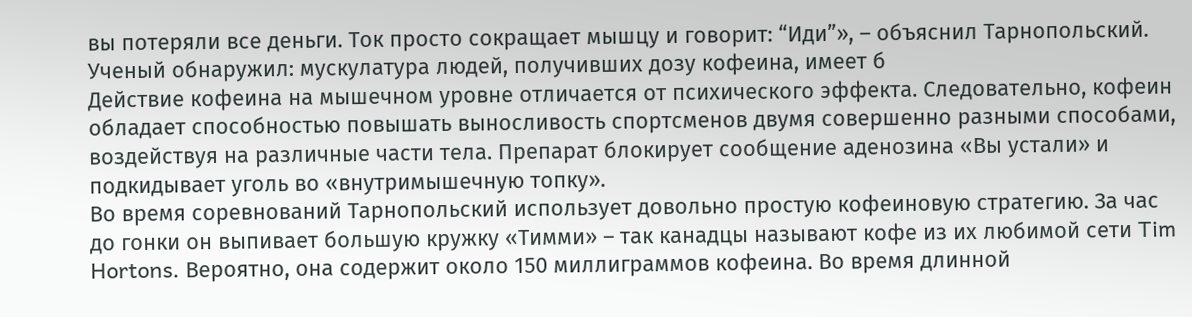вы потеряли все деньги. Ток просто сокращает мышцу и говорит: “Иди”», – объяснил Тарнопольский.
Ученый обнаружил: мускулатура людей, получивших дозу кофеина, имеет б
Действие кофеина на мышечном уровне отличается от психического эффекта. Следовательно, кофеин обладает способностью повышать выносливость спортсменов двумя совершенно разными способами, воздействуя на различные части тела. Препарат блокирует сообщение аденозина «Вы устали» и подкидывает уголь во «внутримышечную топку».
Во время соревнований Тарнопольский использует довольно простую кофеиновую стратегию. За час до гонки он выпивает большую кружку «Тимми» – так канадцы называют кофе из их любимой сети Tim Hortons. Вероятно, она содержит около 150 миллиграммов кофеина. Во время длинной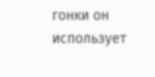гонки он использует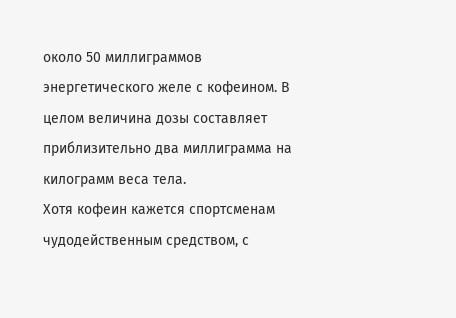около 50 миллиграммов энергетического желе с кофеином. В целом величина дозы составляет приблизительно два миллиграмма на килограмм веса тела.
Хотя кофеин кажется спортсменам чудодейственным средством, с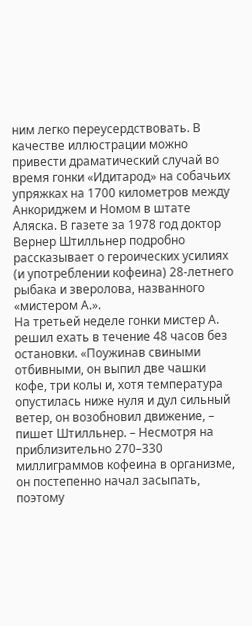ним легко переусердствовать. В качестве иллюстрации можно привести драматический случай во время гонки «Идитарод» на собачьих упряжках на 1700 километров между Анкориджем и Номом в штате Аляска. В газете за 1978 год доктор Вернер Штилльнер подробно рассказывает о героических усилиях (и употреблении кофеина) 28-летнего рыбака и зверолова, названного «мистером А.».
На третьей неделе гонки мистер А. решил ехать в течение 48 часов без остановки. «Поужинав свиными отбивными, он выпил две чашки кофе, три колы и, хотя температура опустилась ниже нуля и дул сильный ветер, он возобновил движение, – пишет Штилльнер. – Несмотря на приблизительно 270–330 миллиграммов кофеина в организме, он постепенно начал засыпать, поэтому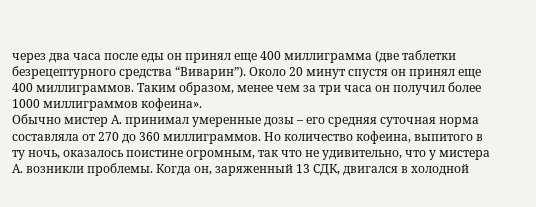через два часа после еды он принял еще 400 миллиграмма (две таблетки безрецептурного средства “Виварин”). Около 20 минут спустя он принял еще 400 миллиграммов. Таким образом, менее чем за три часа он получил более 1000 миллиграммов кофеина».
Обычно мистер А. принимал умеренные дозы – его средняя суточная норма составляла от 270 до 360 миллиграммов. Но количество кофеина, выпитого в ту ночь, оказалось поистине огромным, так что не удивительно, что у мистера А. возникли проблемы. Когда он, заряженный 13 СДК, двигался в холодной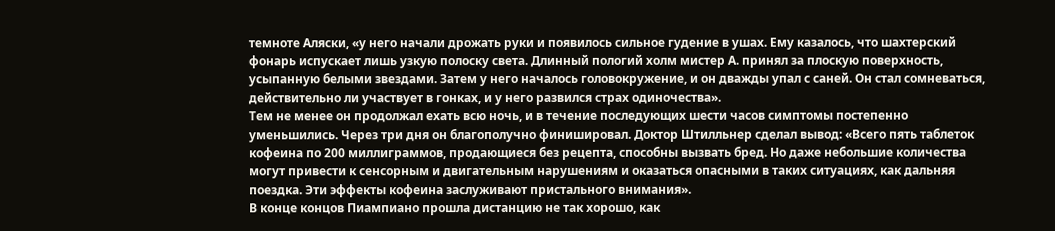темноте Аляски, «у него начали дрожать руки и появилось сильное гудение в ушах. Ему казалось, что шахтерский фонарь испускает лишь узкую полоску света. Длинный пологий холм мистер А. принял за плоскую поверхность, усыпанную белыми звездами. Затем у него началось головокружение, и он дважды упал с саней. Он стал сомневаться, действительно ли участвует в гонках, и у него развился страх одиночества».
Тем не менее он продолжал ехать всю ночь, и в течение последующих шести часов симптомы постепенно уменьшились. Через три дня он благополучно финишировал. Доктор Штилльнер сделал вывод: «Всего пять таблеток кофеина по 200 миллиграммов, продающиеся без рецепта, способны вызвать бред. Но даже небольшие количества могут привести к сенсорным и двигательным нарушениям и оказаться опасными в таких ситуациях, как дальняя поездка. Эти эффекты кофеина заслуживают пристального внимания».
В конце концов Пиампиано прошла дистанцию не так хорошо, как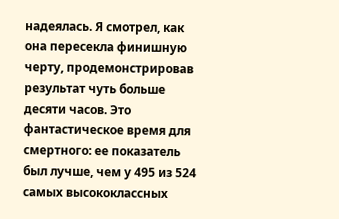надеялась. Я смотрел, как она пересекла финишную черту, продемонстрировав результат чуть больше десяти часов. Это фантастическое время для смертного: ее показатель был лучше, чем у 495 из 524 самых высококлассных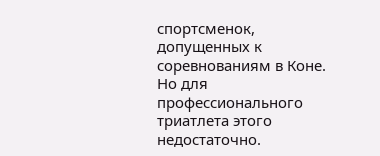спортсменок, допущенных к соревнованиям в Коне. Но для профессионального триатлета этого недостаточно.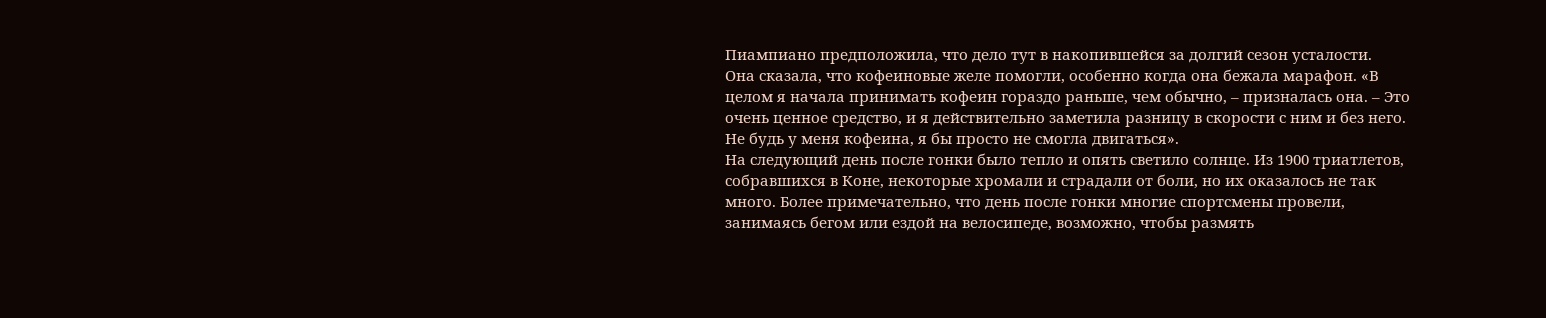Пиампиано предположила, что дело тут в накопившейся за долгий сезон усталости.
Она сказала, что кофеиновые желе помогли, особенно когда она бежала марафон. «В целом я начала принимать кофеин гораздо раньше, чем обычно, – призналась она. – Это очень ценное средство, и я действительно заметила разницу в скорости с ним и без него. Не будь у меня кофеина, я бы просто не смогла двигаться».
На следующий день после гонки было тепло и опять светило солнце. Из 1900 триатлетов, собравшихся в Коне, некоторые хромали и страдали от боли, но их оказалось не так много. Более примечательно, что день после гонки многие спортсмены провели, занимаясь бегом или ездой на велосипеде, возможно, чтобы размять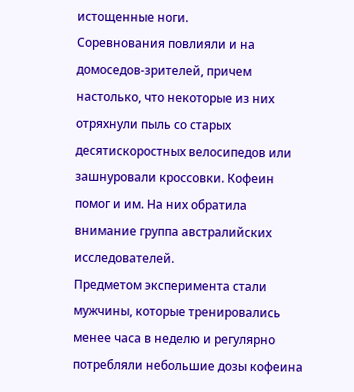истощенные ноги.
Соревнования повлияли и на домоседов-зрителей, причем настолько, что некоторые из них отряхнули пыль со старых десятискоростных велосипедов или зашнуровали кроссовки. Кофеин помог и им. На них обратила внимание группа австралийских исследователей.
Предметом эксперимента стали мужчины, которые тренировались менее часа в неделю и регулярно потребляли небольшие дозы кофеина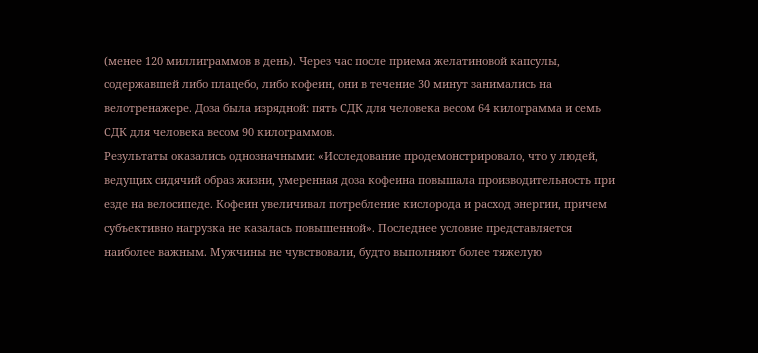(менее 120 миллиграммов в день). Через час после приема желатиновой капсулы, содержавшей либо плацебо, либо кофеин, они в течение 30 минут занимались на велотренажере. Доза была изрядной: пять СДК для человека весом 64 килограмма и семь СДК для человека весом 90 килограммов.
Результаты оказались однозначными: «Исследование продемонстрировало, что у людей, ведущих сидячий образ жизни, умеренная доза кофеина повышала производительность при езде на велосипеде. Кофеин увеличивал потребление кислорода и расход энергии, причем субъективно нагрузка не казалась повышенной». Последнее условие представляется наиболее важным. Мужчины не чувствовали, будто выполняют более тяжелую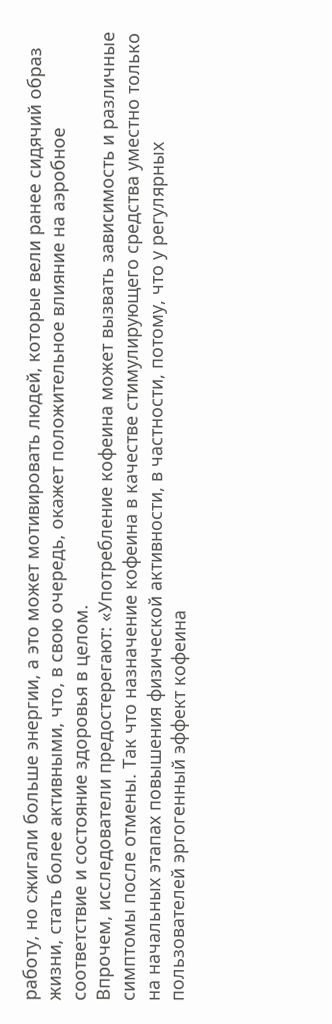работу, но сжигали больше энергии, а это может мотивировать людей, которые вели ранее сидячий образ жизни, стать более активными, что, в свою очередь, окажет положительное влияние на аэробное соответствие и состояние здоровья в целом.
Впрочем, исследователи предостерегают: «Употребление кофеина может вызвать зависимость и различные симптомы после отмены. Так что назначение кофеина в качестве стимулирующего средства уместно только на начальных этапах повышения физической активности, в частности, потому, что у регулярных пользователей эргогенный эффект кофеина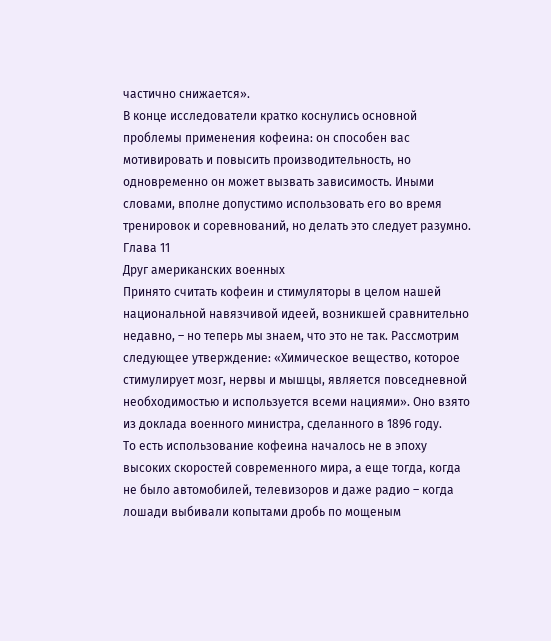частично снижается».
В конце исследователи кратко коснулись основной проблемы применения кофеина: он способен вас мотивировать и повысить производительность, но одновременно он может вызвать зависимость. Иными словами, вполне допустимо использовать его во время тренировок и соревнований, но делать это следует разумно.
Глава 11
Друг американских военных
Принято считать кофеин и стимуляторы в целом нашей национальной навязчивой идеей, возникшей сравнительно недавно, – но теперь мы знаем, что это не так. Рассмотрим следующее утверждение: «Химическое вещество, которое стимулирует мозг, нервы и мышцы, является повседневной необходимостью и используется всеми нациями». Оно взято из доклада военного министра, сделанного в 1896 году.
То есть использование кофеина началось не в эпоху высоких скоростей современного мира, а еще тогда, когда не было автомобилей, телевизоров и даже радио – когда лошади выбивали копытами дробь по мощеным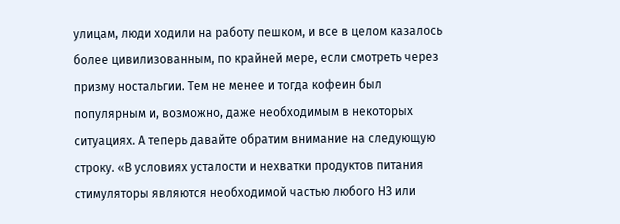улицам, люди ходили на работу пешком, и все в целом казалось более цивилизованным, по крайней мере, если смотреть через призму ностальгии. Тем не менее и тогда кофеин был популярным и, возможно, даже необходимым в некоторых ситуациях. А теперь давайте обратим внимание на следующую строку. «В условиях усталости и нехватки продуктов питания стимуляторы являются необходимой частью любого НЗ или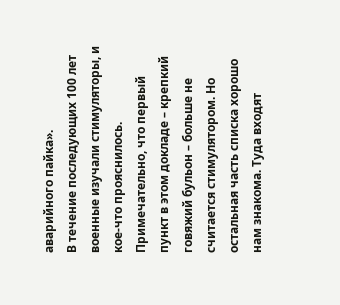аварийного пайка».
В течение последующих 100 лет военные изучали стимуляторы, и кое-что прояснилось. Примечательно, что первый пункт в этом докладе – крепкий говяжий бульон – больше не считается стимулятором. Но остальная часть списка хорошо нам знакома. Туда входят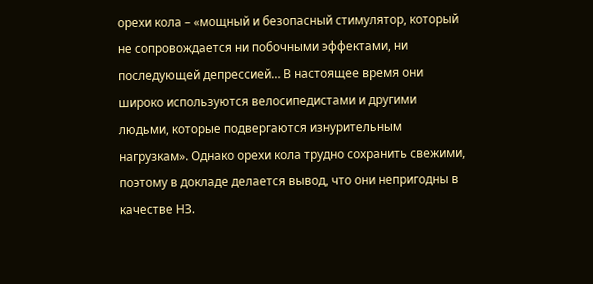орехи кола – «мощный и безопасный стимулятор, который не сопровождается ни побочными эффектами, ни последующей депрессией… В настоящее время они широко используются велосипедистами и другими людьми, которые подвергаются изнурительным нагрузкам». Однако орехи кола трудно сохранить свежими, поэтому в докладе делается вывод, что они непригодны в качестве НЗ.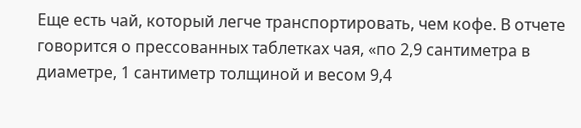Еще есть чай, который легче транспортировать, чем кофе. В отчете говорится о прессованных таблетках чая, «по 2,9 сантиметра в диаметре, 1 сантиметр толщиной и весом 9,4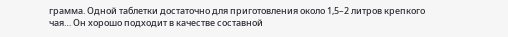грамма. Одной таблетки достаточно для приготовления около 1,5–2 литров крепкого чая… Он хорошо подходит в качестве составной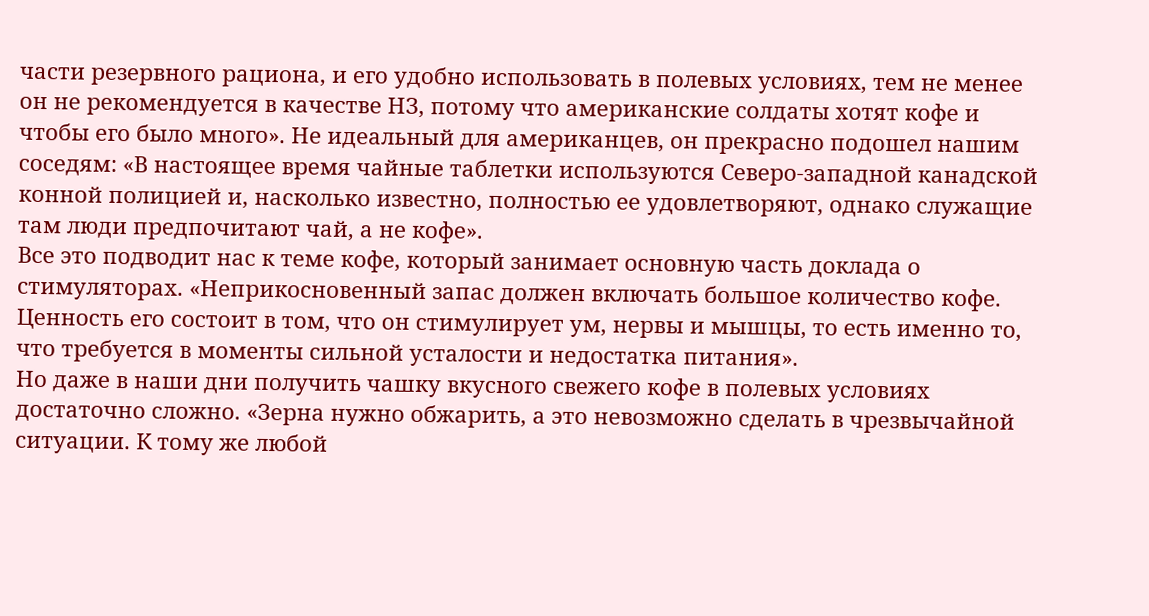части резервного рациона, и его удобно использовать в полевых условиях, тем не менее он не рекомендуется в качестве НЗ, потому что американские солдаты хотят кофе и чтобы его было много». Не идеальный для американцев, он прекрасно подошел нашим соседям: «В настоящее время чайные таблетки используются Северо-западной канадской конной полицией и, насколько известно, полностью ее удовлетворяют, однако служащие там люди предпочитают чай, а не кофе».
Все это подводит нас к теме кофе, который занимает основную часть доклада о стимуляторах. «Неприкосновенный запас должен включать большое количество кофе. Ценность его состоит в том, что он стимулирует ум, нервы и мышцы, то есть именно то, что требуется в моменты сильной усталости и недостатка питания».
Но даже в наши дни получить чашку вкусного свежего кофе в полевых условиях достаточно сложно. «Зерна нужно обжарить, а это невозможно сделать в чрезвычайной ситуации. К тому же любой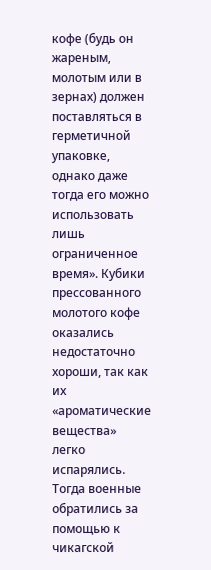кофе (будь он жареным, молотым или в зернах) должен поставляться в герметичной упаковке, однако даже тогда его можно использовать лишь ограниченное время». Кубики прессованного молотого кофе оказались недостаточно хороши, так как их «ароматические вещества» легко испарялись. Тогда военные обратились за помощью к чикагской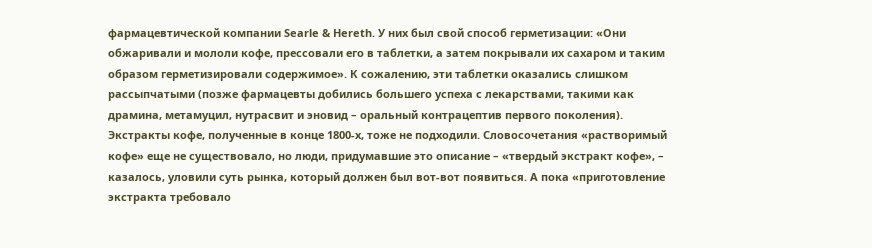фармацевтической компании Searle & Hereth. У них был свой способ герметизации: «Они обжаривали и мололи кофе, прессовали его в таблетки, а затем покрывали их сахаром и таким образом герметизировали содержимое». К сожалению, эти таблетки оказались слишком рассыпчатыми (позже фармацевты добились большего успеха с лекарствами, такими как драмина, метамуцил, нутрасвит и эновид – оральный контрацептив первого поколения).
Экстракты кофе, полученные в конце 1800-х, тоже не подходили. Словосочетания «растворимый кофе» еще не существовало, но люди, придумавшие это описание – «твердый экстракт кофе», – казалось, уловили суть рынка, который должен был вот-вот появиться. А пока «приготовление экстракта требовало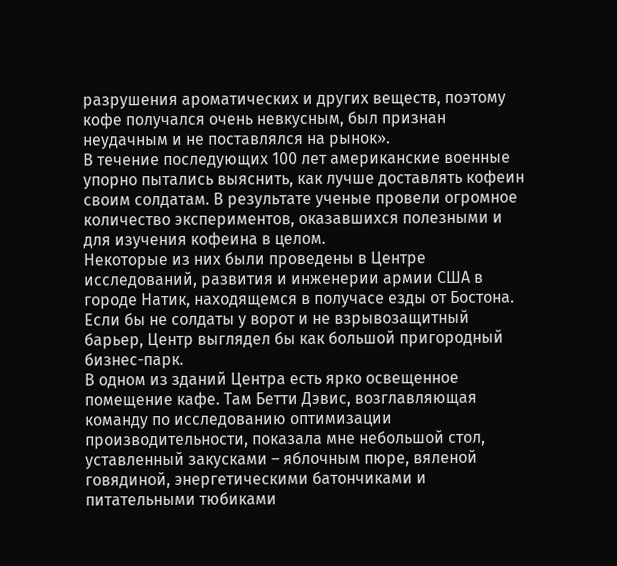разрушения ароматических и других веществ, поэтому кофе получался очень невкусным, был признан неудачным и не поставлялся на рынок».
В течение последующих 100 лет американские военные упорно пытались выяснить, как лучше доставлять кофеин своим солдатам. В результате ученые провели огромное количество экспериментов, оказавшихся полезными и для изучения кофеина в целом.
Некоторые из них были проведены в Центре исследований, развития и инженерии армии США в городе Натик, находящемся в получасе езды от Бостона. Если бы не солдаты у ворот и не взрывозащитный барьер, Центр выглядел бы как большой пригородный бизнес-парк.
В одном из зданий Центра есть ярко освещенное помещение кафе. Там Бетти Дэвис, возглавляющая команду по исследованию оптимизации производительности, показала мне небольшой стол, уставленный закусками – яблочным пюре, вяленой говядиной, энергетическими батончиками и питательными тюбиками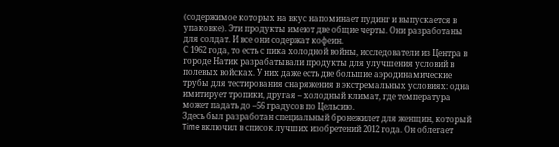(содержимое которых на вкус напоминает пудинг и выпускается в упаковке). Эти продукты имеют две общие черты. Они разработаны для солдат. И все они содержат кофеин.
С 1962 года, то есть с пика холодной войны, исследователи из Центра в городе Натик разрабатывали продукты для улучшения условий в полевых войсках. У них даже есть две большие аэродинамические трубы для тестирования снаряжения в экстремальных условиях: одна имитирует тропики, другая – холодный климат, где температура может падать до –56 градусов по Цельсию.
Здесь был разработан специальный бронежилет для женщин, который Time включил в список лучших изобретений 2012 года. Он облегает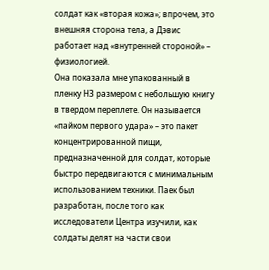солдат как «вторая кожа»; впрочем, это внешняя сторона тела, а Дэвис работает над «внутренней стороной» – физиологией.
Она показала мне упакованный в пленку НЗ размером с небольшую книгу в твердом переплете. Он называется «пайком первого удара» – это пакет концентрированной пищи, предназначенной для солдат, которые быстро передвигаются с минимальным использованием техники. Паек был разработан, после того как исследователи Центра изучили, как солдаты делят на части свои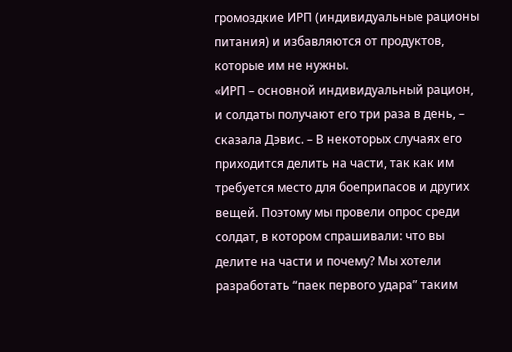громоздкие ИРП (индивидуальные рационы питания) и избавляются от продуктов, которые им не нужны.
«ИРП – основной индивидуальный рацион, и солдаты получают его три раза в день, – сказала Дэвис. – В некоторых случаях его приходится делить на части, так как им требуется место для боеприпасов и других вещей. Поэтому мы провели опрос среди солдат, в котором спрашивали: что вы делите на части и почему? Мы хотели разработать “паек первого удара” таким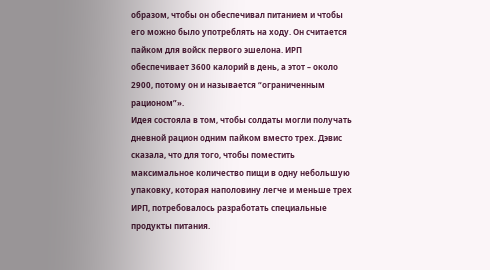образом, чтобы он обеспечивал питанием и чтобы его можно было употреблять на ходу. Он считается пайком для войск первого эшелона. ИРП обеспечивает 3600 калорий в день, а этот – около 2900, потому он и называется “ограниченным рационом”».
Идея состояла в том, чтобы солдаты могли получать дневной рацион одним пайком вместо трех. Дэвис сказала, что для того, чтобы поместить максимальное количество пищи в одну небольшую упаковку, которая наполовину легче и меньше трех ИРП, потребовалось разработать специальные продукты питания.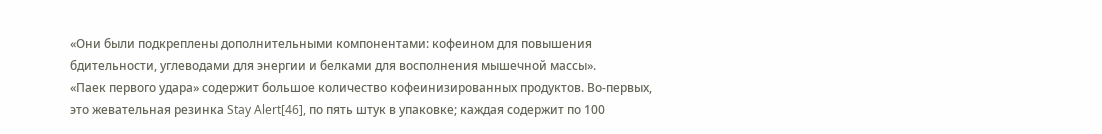«Они были подкреплены дополнительными компонентами: кофеином для повышения бдительности, углеводами для энергии и белками для восполнения мышечной массы».
«Паек первого удара» содержит большое количество кофеинизированных продуктов. Во-первых, это жевательная резинка Stay Alert[46], по пять штук в упаковке; каждая содержит по 100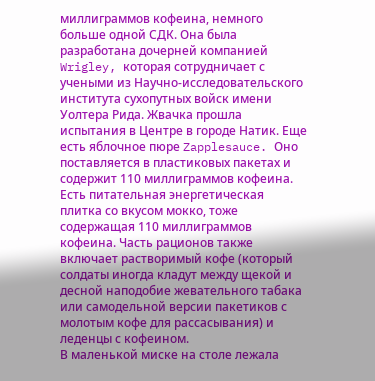миллиграммов кофеина, немного больше одной СДК. Она была разработана дочерней компанией Wrigley, которая сотрудничает с учеными из Научно-исследовательского института сухопутных войск имени Уолтера Рида. Жвачка прошла испытания в Центре в городе Натик. Еще есть яблочное пюре Zapplesauce. Оно поставляется в пластиковых пакетах и содержит 110 миллиграммов кофеина. Есть питательная энергетическая плитка со вкусом мокко, тоже содержащая 110 миллиграммов кофеина. Часть рационов также включает растворимый кофе (который солдаты иногда кладут между щекой и десной наподобие жевательного табака или самодельной версии пакетиков с молотым кофе для рассасывания) и леденцы с кофеином.
В маленькой миске на столе лежала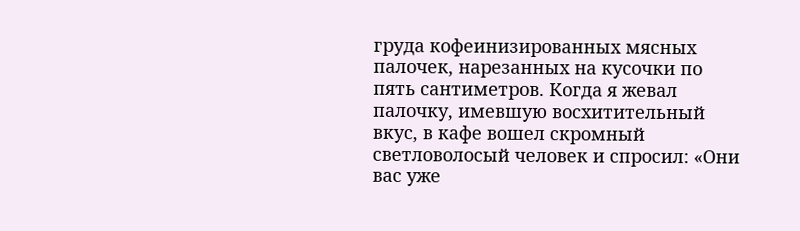груда кофеинизированных мясных палочек, нарезанных на кусочки по пять сантиметров. Когда я жевал палочку, имевшую восхитительный вкус, в кафе вошел скромный светловолосый человек и спросил: «Они вас уже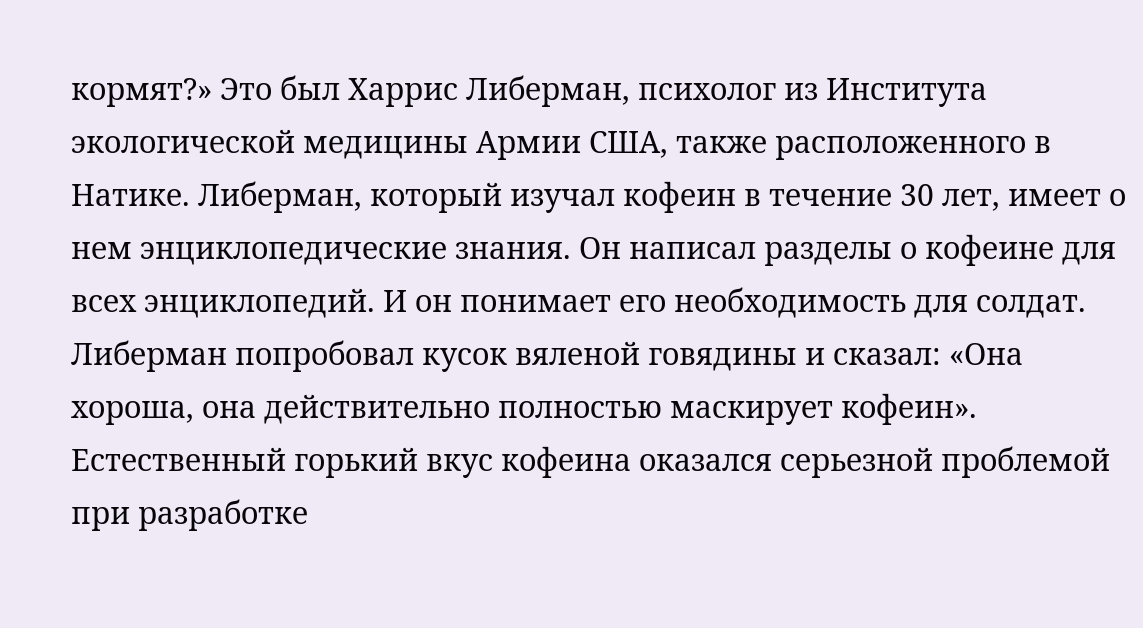кормят?» Это был Харрис Либерман, психолог из Института экологической медицины Армии США, также расположенного в Натике. Либерман, который изучал кофеин в течение 30 лет, имеет о нем энциклопедические знания. Он написал разделы о кофеине для всех энциклопедий. И он понимает его необходимость для солдат.
Либерман попробовал кусок вяленой говядины и сказал: «Она хороша, она действительно полностью маскирует кофеин».
Естественный горький вкус кофеина оказался серьезной проблемой при разработке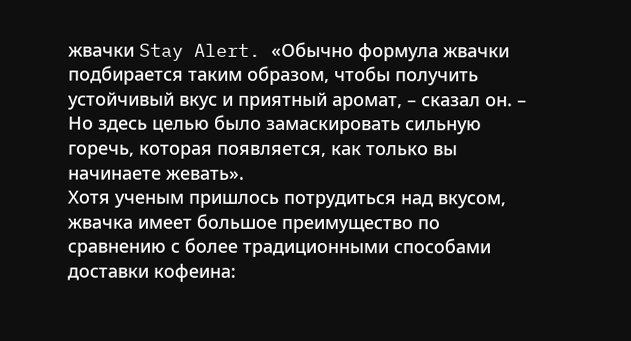жвачки Stay Alert. «Обычно формула жвачки подбирается таким образом, чтобы получить устойчивый вкус и приятный аромат, – сказал он. – Но здесь целью было замаскировать сильную горечь, которая появляется, как только вы начинаете жевать».
Хотя ученым пришлось потрудиться над вкусом, жвачка имеет большое преимущество по сравнению с более традиционными способами доставки кофеина: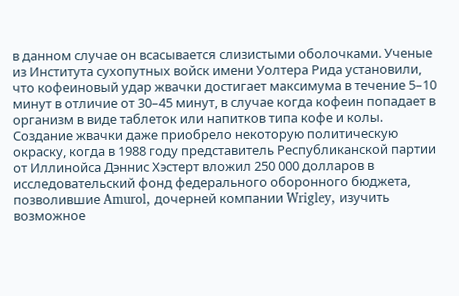в данном случае он всасывается слизистыми оболочками. Ученые из Института сухопутных войск имени Уолтера Рида установили, что кофеиновый удар жвачки достигает максимума в течение 5–10 минут в отличие от 30–45 минут, в случае когда кофеин попадает в организм в виде таблеток или напитков типа кофе и колы.
Создание жвачки даже приобрело некоторую политическую окраску, когда в 1988 году представитель Республиканской партии от Иллинойса Дэннис Хэстерт вложил 250 000 долларов в исследовательский фонд федерального оборонного бюджета, позволившие Amurol, дочерней компании Wrigley, изучить возможное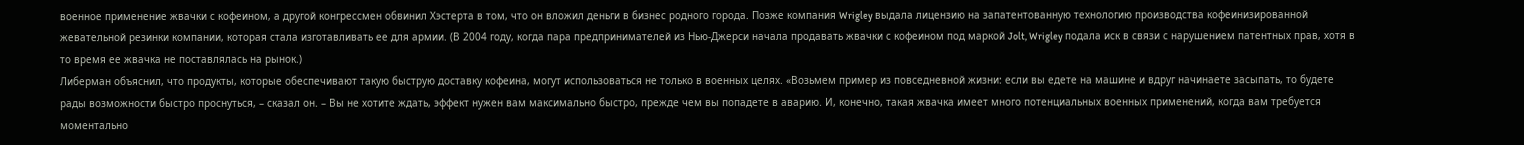военное применение жвачки с кофеином, а другой конгрессмен обвинил Хэстерта в том, что он вложил деньги в бизнес родного города. Позже компания Wrigley выдала лицензию на запатентованную технологию производства кофеинизированной жевательной резинки компании, которая стала изготавливать ее для армии. (В 2004 году, когда пара предпринимателей из Нью-Джерси начала продавать жвачки с кофеином под маркой Jolt, Wrigley подала иск в связи с нарушением патентных прав, хотя в то время ее жвачка не поставлялась на рынок.)
Либерман объяснил, что продукты, которые обеспечивают такую быструю доставку кофеина, могут использоваться не только в военных целях. «Возьмем пример из повседневной жизни: если вы едете на машине и вдруг начинаете засыпать, то будете рады возможности быстро проснуться, – сказал он. – Вы не хотите ждать, эффект нужен вам максимально быстро, прежде чем вы попадете в аварию. И, конечно, такая жвачка имеет много потенциальных военных применений, когда вам требуется моментально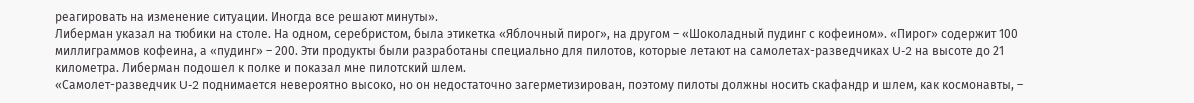реагировать на изменение ситуации. Иногда все решают минуты».
Либерман указал на тюбики на столе. На одном, серебристом, была этикетка «Яблочный пирог», на другом – «Шоколадный пудинг с кофеином». «Пирог» содержит 100 миллиграммов кофеина, а «пудинг» – 200. Эти продукты были разработаны специально для пилотов, которые летают на самолетах-разведчиках U-2 на высоте до 21 километра. Либерман подошел к полке и показал мне пилотский шлем.
«Самолет-разведчик U-2 поднимается невероятно высоко, но он недостаточно загерметизирован, поэтому пилоты должны носить скафандр и шлем, как космонавты, –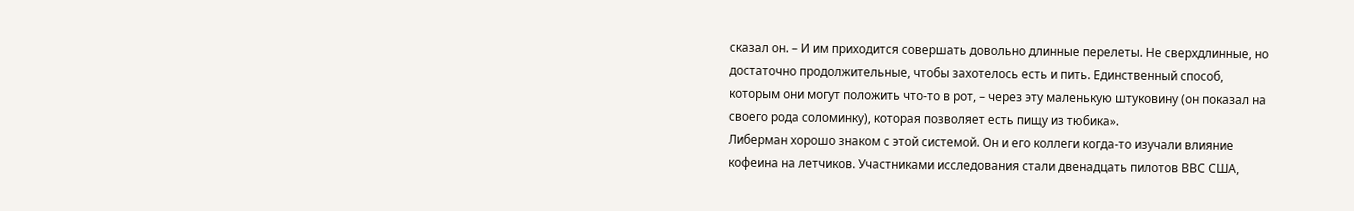сказал он. – И им приходится совершать довольно длинные перелеты. Не сверхдлинные, но достаточно продолжительные, чтобы захотелось есть и пить. Единственный способ, которым они могут положить что-то в рот, – через эту маленькую штуковину (он показал на своего рода соломинку), которая позволяет есть пищу из тюбика».
Либерман хорошо знаком с этой системой. Он и его коллеги когда-то изучали влияние кофеина на летчиков. Участниками исследования стали двенадцать пилотов ВВС США,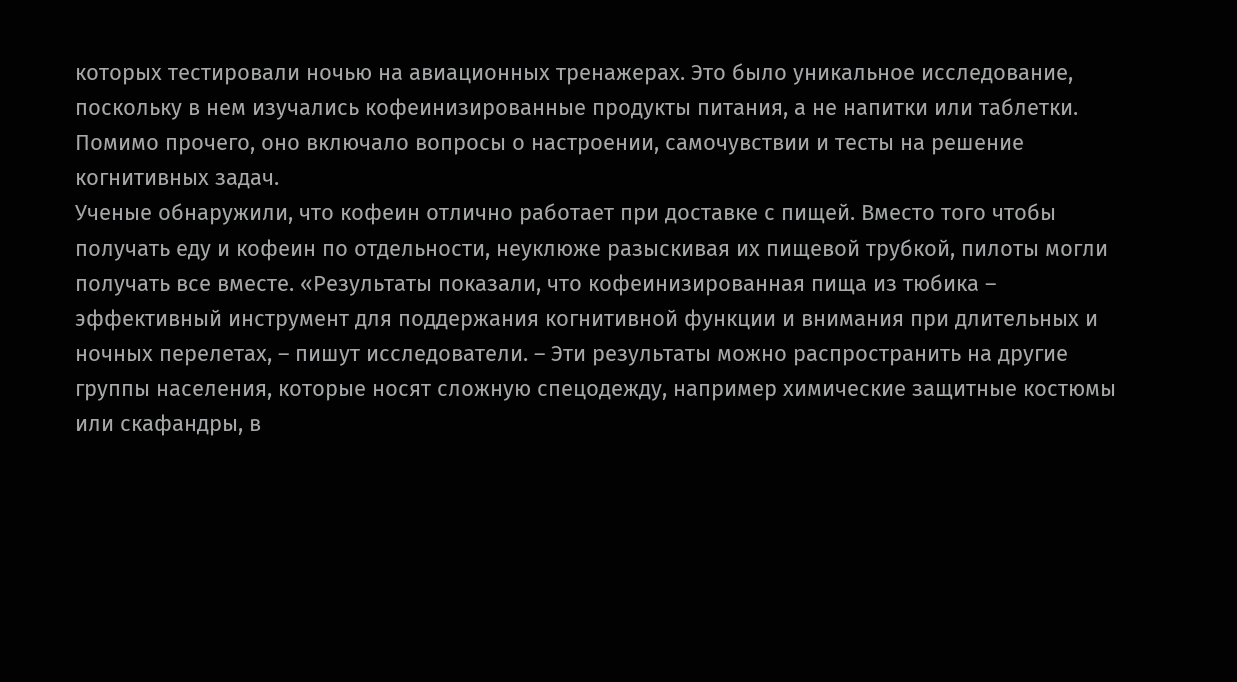которых тестировали ночью на авиационных тренажерах. Это было уникальное исследование, поскольку в нем изучались кофеинизированные продукты питания, а не напитки или таблетки. Помимо прочего, оно включало вопросы о настроении, самочувствии и тесты на решение когнитивных задач.
Ученые обнаружили, что кофеин отлично работает при доставке с пищей. Вместо того чтобы получать еду и кофеин по отдельности, неуклюже разыскивая их пищевой трубкой, пилоты могли получать все вместе. «Результаты показали, что кофеинизированная пища из тюбика – эффективный инструмент для поддержания когнитивной функции и внимания при длительных и ночных перелетах, – пишут исследователи. – Эти результаты можно распространить на другие группы населения, которые носят сложную спецодежду, например химические защитные костюмы или скафандры, в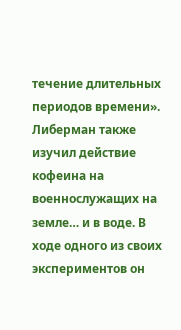течение длительных периодов времени».
Либерман также изучил действие кофеина на военнослужащих на земле… и в воде. В ходе одного из своих экспериментов он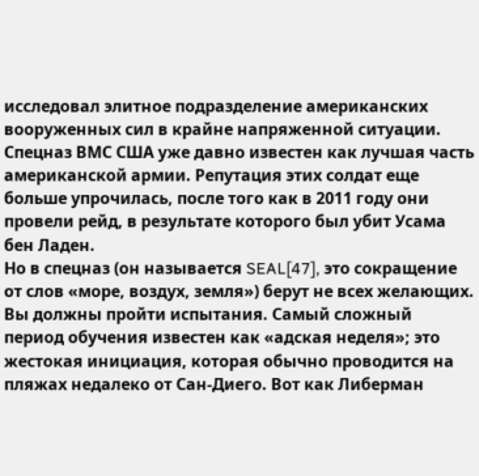исследовал элитное подразделение американских вооруженных сил в крайне напряженной ситуации. Спецназ ВМС США уже давно известен как лучшая часть американской армии. Репутация этих солдат еще больше упрочилась, после того как в 2011 году они провели рейд, в результате которого был убит Усама бен Ладен.
Но в спецназ (он называется SEAL[47], это сокращение от слов «море, воздух, земля») берут не всех желающих. Вы должны пройти испытания. Самый сложный период обучения известен как «адская неделя»; это жестокая инициация, которая обычно проводится на пляжах недалеко от Сан-Диего. Вот как Либерман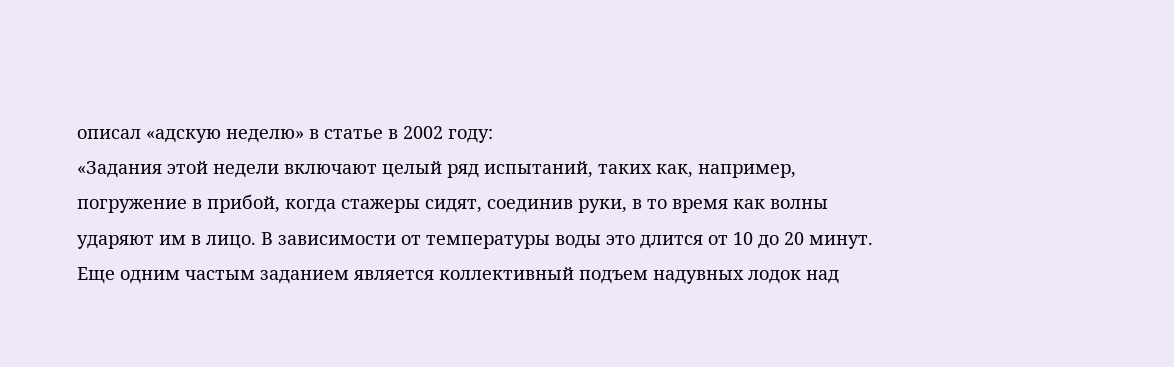описал «адскую неделю» в статье в 2002 году:
«Задания этой недели включают целый ряд испытаний, таких как, например, погружение в прибой, когда стажеры сидят, соединив руки, в то время как волны ударяют им в лицо. В зависимости от температуры воды это длится от 10 до 20 минут. Еще одним частым заданием является коллективный подъем надувных лодок над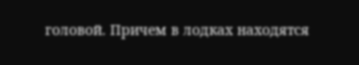головой. Причем в лодках находятся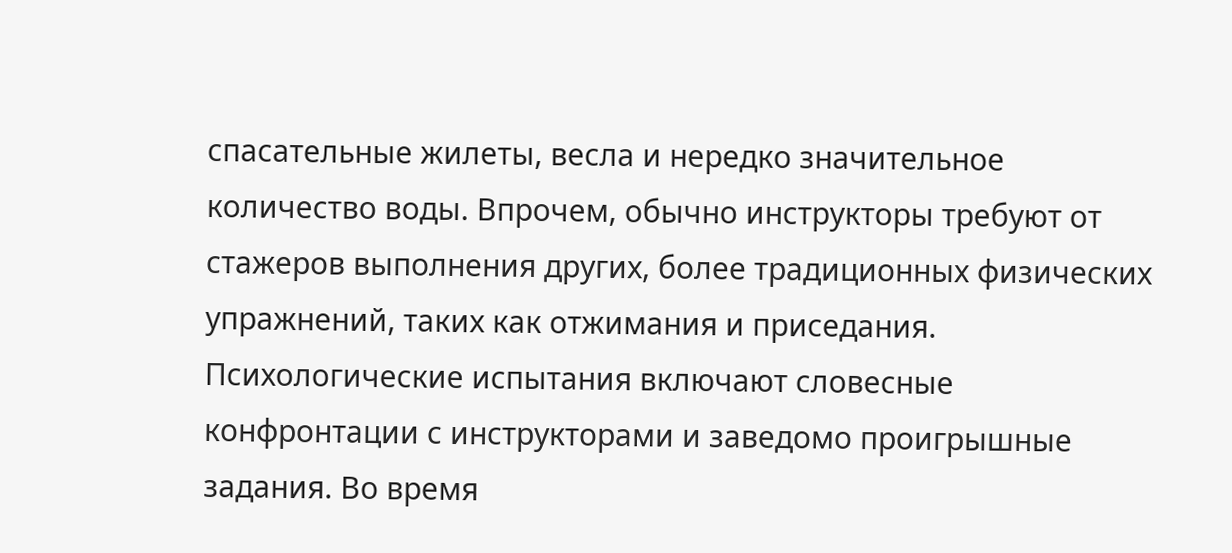спасательные жилеты, весла и нередко значительное количество воды. Впрочем, обычно инструкторы требуют от стажеров выполнения других, более традиционных физических упражнений, таких как отжимания и приседания. Психологические испытания включают словесные конфронтации с инструкторами и заведомо проигрышные задания. Во время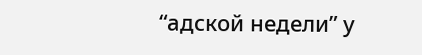“адской недели” у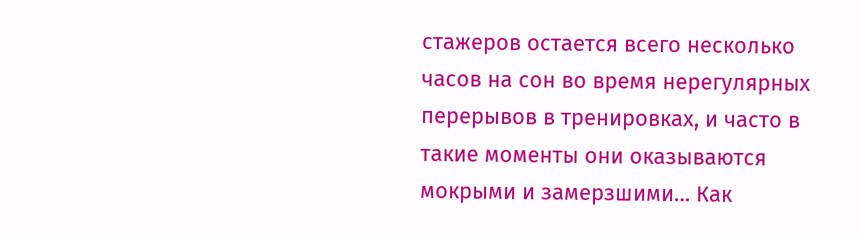стажеров остается всего несколько часов на сон во время нерегулярных перерывов в тренировках, и часто в такие моменты они оказываются мокрыми и замерзшими… Как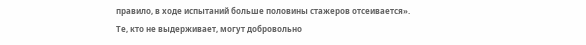правило, в ходе испытаний больше половины стажеров отсеивается».
Те, кто не выдерживает, могут добровольно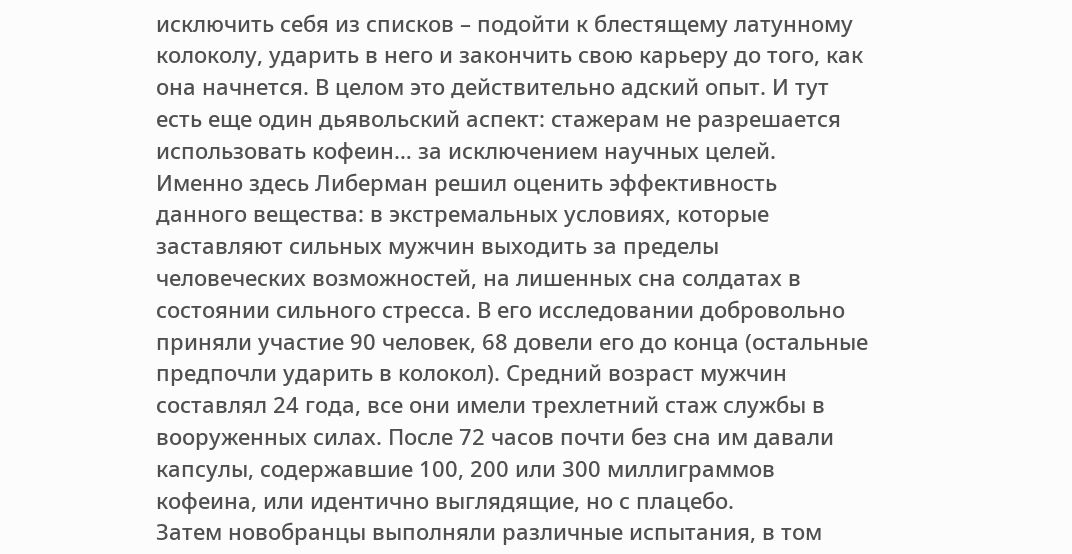исключить себя из списков – подойти к блестящему латунному колоколу, ударить в него и закончить свою карьеру до того, как она начнется. В целом это действительно адский опыт. И тут есть еще один дьявольский аспект: стажерам не разрешается использовать кофеин… за исключением научных целей.
Именно здесь Либерман решил оценить эффективность данного вещества: в экстремальных условиях, которые заставляют сильных мужчин выходить за пределы человеческих возможностей, на лишенных сна солдатах в состоянии сильного стресса. В его исследовании добровольно приняли участие 90 человек, 68 довели его до конца (остальные предпочли ударить в колокол). Средний возраст мужчин составлял 24 года, все они имели трехлетний стаж службы в вооруженных силах. После 72 часов почти без сна им давали капсулы, содержавшие 100, 200 или 300 миллиграммов кофеина, или идентично выглядящие, но с плацебо.
Затем новобранцы выполняли различные испытания, в том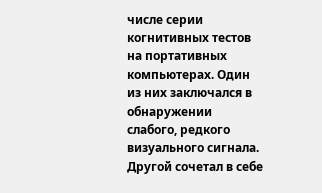числе серии когнитивных тестов на портативных компьютерах. Один из них заключался в обнаружении слабого, редкого визуального сигнала. Другой сочетал в себе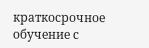краткосрочное обучение с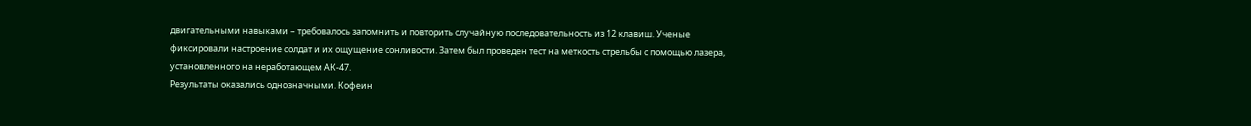двигательными навыками – требовалось запомнить и повторить случайную последовательность из 12 клавиш. Ученые фиксировали настроение солдат и их ощущение сонливости. Затем был проведен тест на меткость стрельбы с помощью лазера, установленного на неработающем АК-47.
Результаты оказались однозначными. Кофеин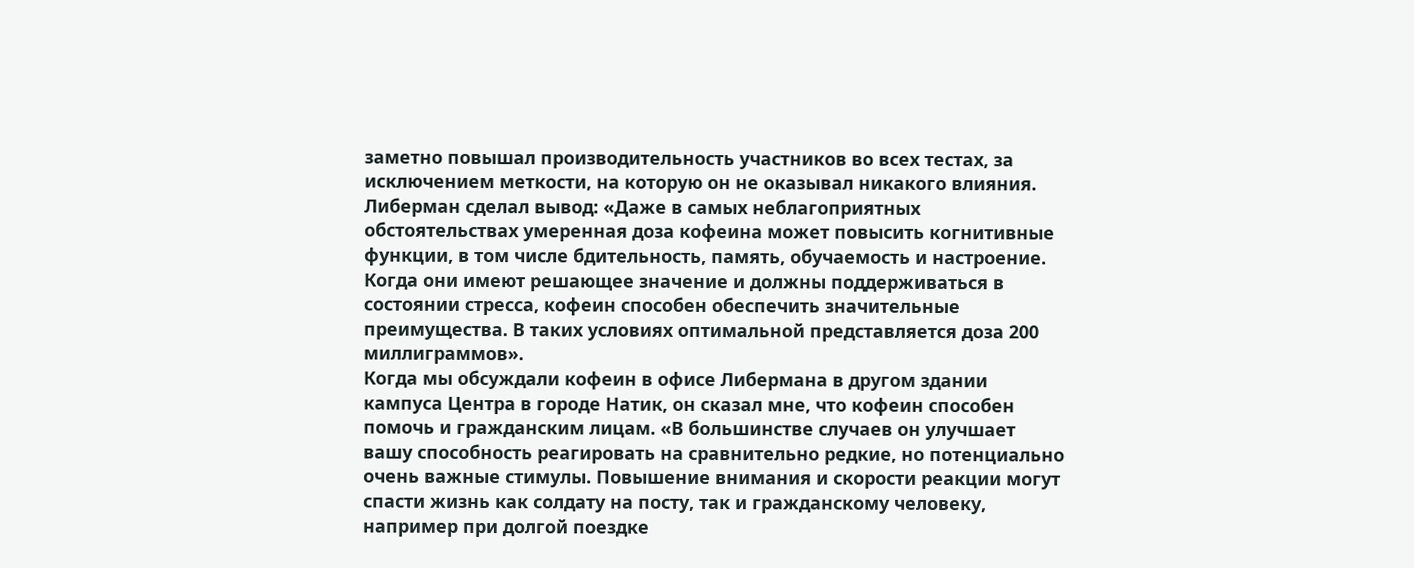заметно повышал производительность участников во всех тестах, за исключением меткости, на которую он не оказывал никакого влияния.
Либерман сделал вывод: «Даже в самых неблагоприятных обстоятельствах умеренная доза кофеина может повысить когнитивные функции, в том числе бдительность, память, обучаемость и настроение. Когда они имеют решающее значение и должны поддерживаться в состоянии стресса, кофеин способен обеспечить значительные преимущества. В таких условиях оптимальной представляется доза 200 миллиграммов».
Когда мы обсуждали кофеин в офисе Либермана в другом здании кампуса Центра в городе Натик, он сказал мне, что кофеин способен помочь и гражданским лицам. «В большинстве случаев он улучшает вашу способность реагировать на сравнительно редкие, но потенциально очень важные стимулы. Повышение внимания и скорости реакции могут спасти жизнь как солдату на посту, так и гражданскому человеку, например при долгой поездке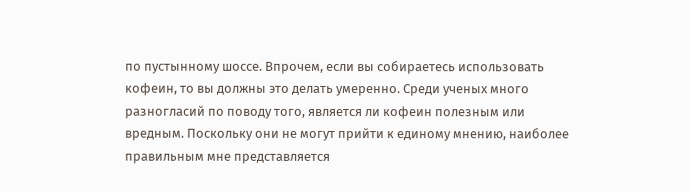по пустынному шоссе. Впрочем, если вы собираетесь использовать кофеин, то вы должны это делать умеренно. Среди ученых много разногласий по поводу того, является ли кофеин полезным или вредным. Поскольку они не могут прийти к единому мнению, наиболее правильным мне представляется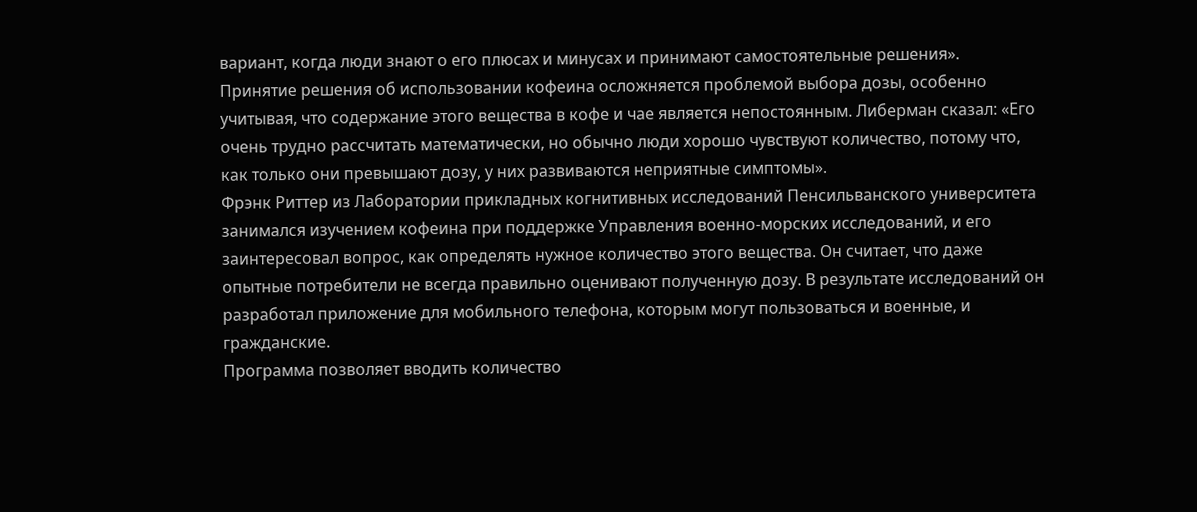вариант, когда люди знают о его плюсах и минусах и принимают самостоятельные решения».
Принятие решения об использовании кофеина осложняется проблемой выбора дозы, особенно учитывая, что содержание этого вещества в кофе и чае является непостоянным. Либерман сказал: «Его очень трудно рассчитать математически, но обычно люди хорошо чувствуют количество, потому что, как только они превышают дозу, у них развиваются неприятные симптомы».
Фрэнк Риттер из Лаборатории прикладных когнитивных исследований Пенсильванского университета занимался изучением кофеина при поддержке Управления военно-морских исследований, и его заинтересовал вопрос, как определять нужное количество этого вещества. Он считает, что даже опытные потребители не всегда правильно оценивают полученную дозу. В результате исследований он разработал приложение для мобильного телефона, которым могут пользоваться и военные, и гражданские.
Программа позволяет вводить количество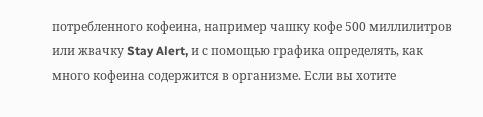потребленного кофеина, например чашку кофе 500 миллилитров или жвачку Stay Alert, и с помощью графика определять, как много кофеина содержится в организме. Если вы хотите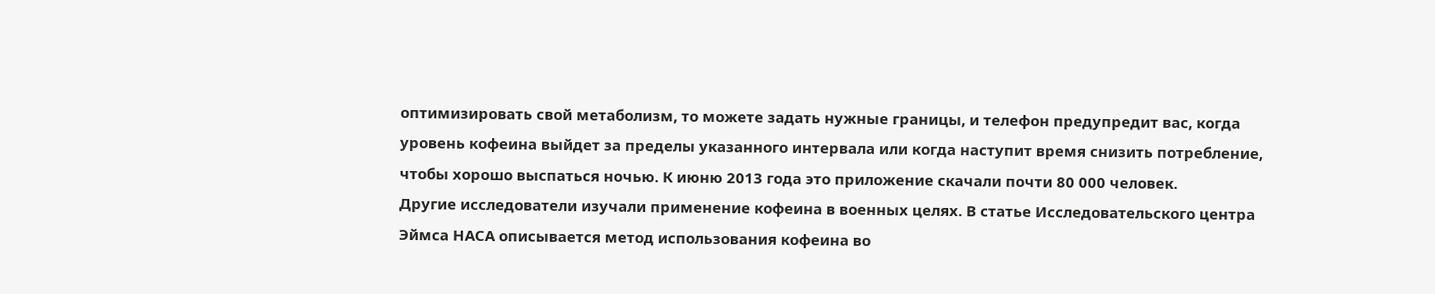оптимизировать свой метаболизм, то можете задать нужные границы, и телефон предупредит вас, когда уровень кофеина выйдет за пределы указанного интервала или когда наступит время снизить потребление, чтобы хорошо выспаться ночью. К июню 2013 года это приложение скачали почти 80 000 человек.
Другие исследователи изучали применение кофеина в военных целях. В статье Исследовательского центра Эймса НАСА описывается метод использования кофеина во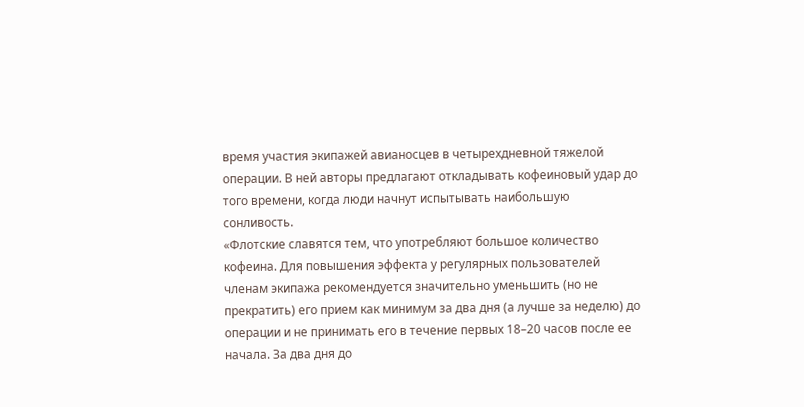время участия экипажей авианосцев в четырехдневной тяжелой операции. В ней авторы предлагают откладывать кофеиновый удар до того времени, когда люди начнут испытывать наибольшую сонливость.
«Флотские славятся тем, что употребляют большое количество кофеина. Для повышения эффекта у регулярных пользователей членам экипажа рекомендуется значительно уменьшить (но не прекратить) его прием как минимум за два дня (а лучше за неделю) до операции и не принимать его в течение первых 18–20 часов после ее начала. За два дня до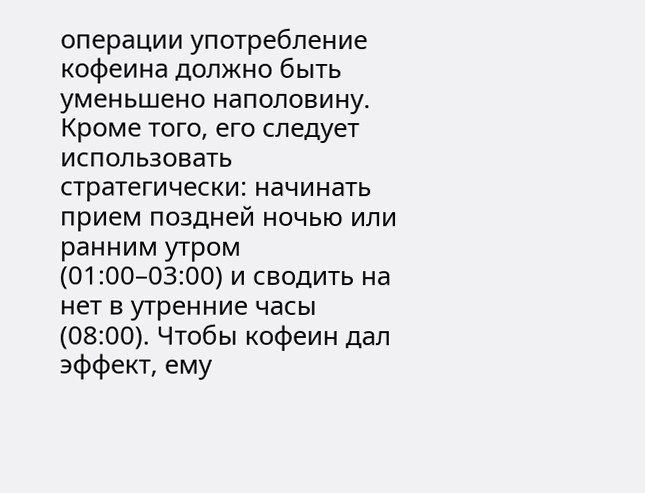операции употребление кофеина должно быть уменьшено наполовину.
Кроме того, его следует использовать стратегически: начинать прием поздней ночью или ранним утром (01:00–03:00) и сводить на нет в утренние часы (08:00). Чтобы кофеин дал эффект, ему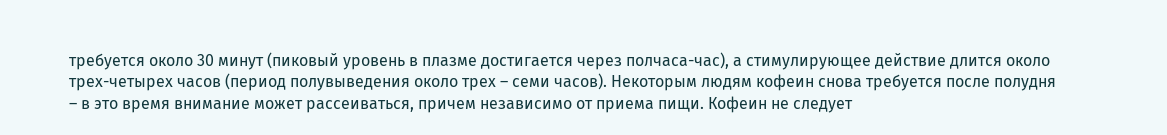требуется около 30 минут (пиковый уровень в плазме достигается через полчаса-час), а стимулирующее действие длится около трех-четырех часов (период полувыведения около трех – семи часов). Некоторым людям кофеин снова требуется после полудня – в это время внимание может рассеиваться, причем независимо от приема пищи. Кофеин не следует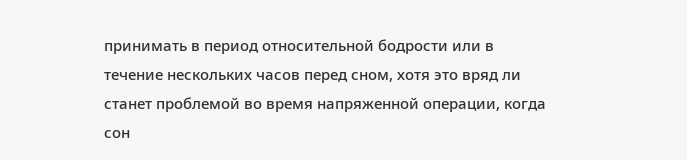принимать в период относительной бодрости или в течение нескольких часов перед сном, хотя это вряд ли станет проблемой во время напряженной операции, когда сон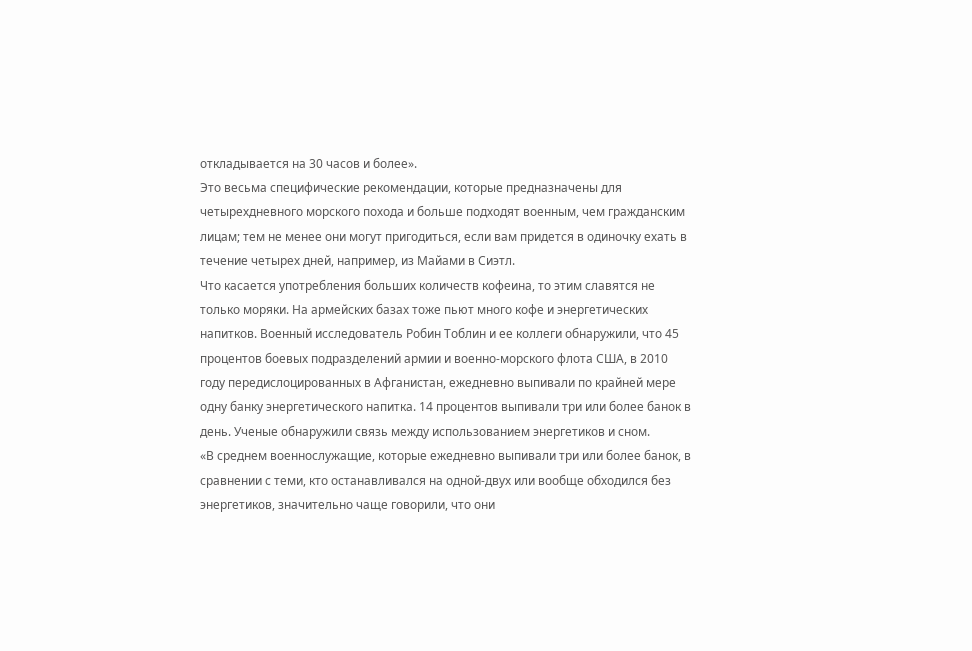откладывается на 30 часов и более».
Это весьма специфические рекомендации, которые предназначены для четырехдневного морского похода и больше подходят военным, чем гражданским лицам; тем не менее они могут пригодиться, если вам придется в одиночку ехать в течение четырех дней, например, из Майами в Сиэтл.
Что касается употребления больших количеств кофеина, то этим славятся не только моряки. На армейских базах тоже пьют много кофе и энергетических напитков. Военный исследователь Робин Тоблин и ее коллеги обнаружили, что 45 процентов боевых подразделений армии и военно-морского флота США, в 2010 году передислоцированных в Афганистан, ежедневно выпивали по крайней мере одну банку энергетического напитка. 14 процентов выпивали три или более банок в день. Ученые обнаружили связь между использованием энергетиков и сном.
«В среднем военнослужащие, которые ежедневно выпивали три или более банок, в сравнении с теми, кто останавливался на одной-двух или вообще обходился без энергетиков, значительно чаще говорили, что они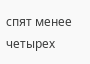спят менее четырех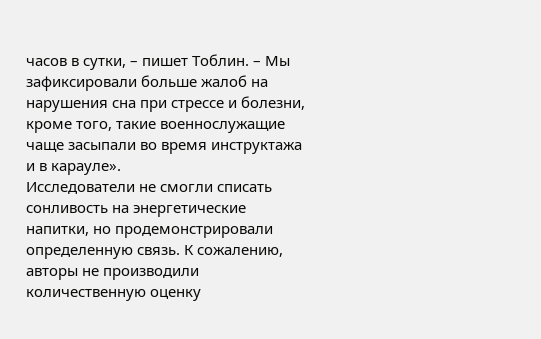часов в сутки, – пишет Тоблин. – Мы зафиксировали больше жалоб на нарушения сна при стрессе и болезни, кроме того, такие военнослужащие чаще засыпали во время инструктажа и в карауле».
Исследователи не смогли списать сонливость на энергетические напитки, но продемонстрировали определенную связь. К сожалению, авторы не производили количественную оценку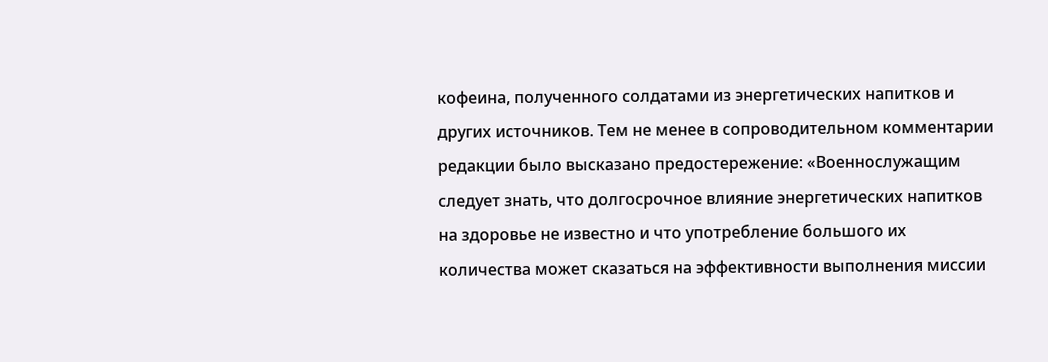кофеина, полученного солдатами из энергетических напитков и других источников. Тем не менее в сопроводительном комментарии редакции было высказано предостережение: «Военнослужащим следует знать, что долгосрочное влияние энергетических напитков на здоровье не известно и что употребление большого их количества может сказаться на эффективности выполнения миссии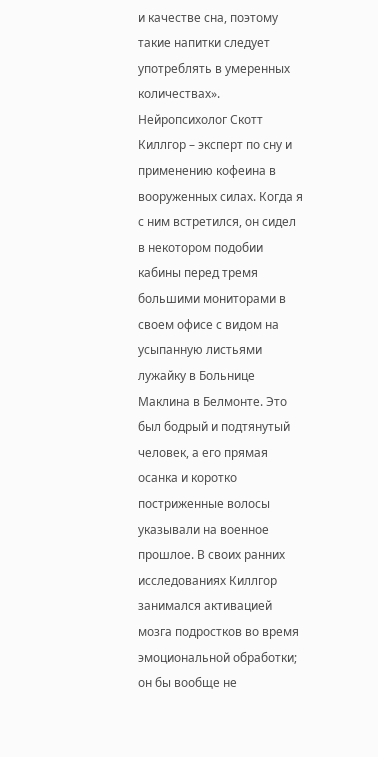и качестве сна, поэтому такие напитки следует употреблять в умеренных количествах».
Нейропсихолог Скотт Киллгор – эксперт по сну и применению кофеина в вооруженных силах. Когда я с ним встретился, он сидел в некотором подобии кабины перед тремя большими мониторами в своем офисе с видом на усыпанную листьями лужайку в Больнице Маклина в Белмонте. Это был бодрый и подтянутый человек, а его прямая осанка и коротко постриженные волосы указывали на военное прошлое. В своих ранних исследованиях Киллгор занимался активацией мозга подростков во время эмоциональной обработки; он бы вообще не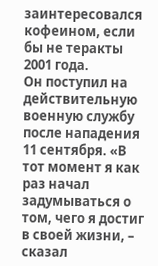заинтересовался кофеином, если бы не теракты 2001 года.
Он поступил на действительную военную службу после нападения 11 сентября. «В тот момент я как раз начал задумываться о том, чего я достиг в своей жизни, – сказал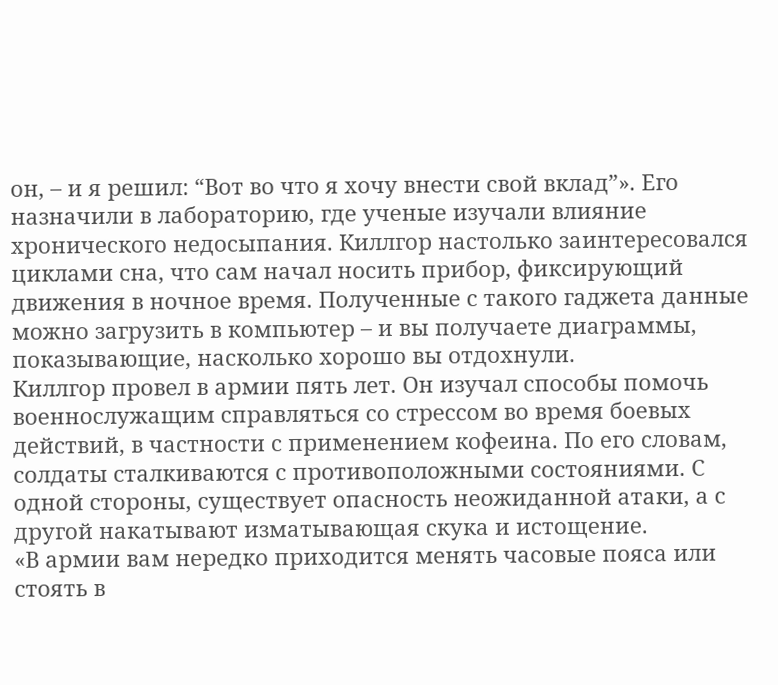он, – и я решил: “Вот во что я хочу внести свой вклад”». Его назначили в лабораторию, где ученые изучали влияние хронического недосыпания. Киллгор настолько заинтересовался циклами сна, что сам начал носить прибор, фиксирующий движения в ночное время. Полученные с такого гаджета данные можно загрузить в компьютер – и вы получаете диаграммы, показывающие, насколько хорошо вы отдохнули.
Киллгор провел в армии пять лет. Он изучал способы помочь военнослужащим справляться со стрессом во время боевых действий, в частности с применением кофеина. По его словам, солдаты сталкиваются с противоположными состояниями. С одной стороны, существует опасность неожиданной атаки, а с другой накатывают изматывающая скука и истощение.
«В армии вам нередко приходится менять часовые пояса или стоять в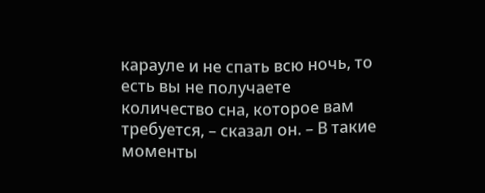карауле и не спать всю ночь, то есть вы не получаете количество сна, которое вам требуется, – сказал он. – В такие моменты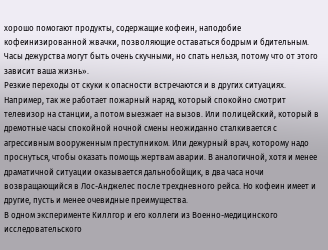хорошо помогают продукты, содержащие кофеин, наподобие кофеинизированной жвачки, позволяющие оставаться бодрым и бдительным. Часы дежурства могут быть очень скучными, но спать нельзя, потому что от этого зависит ваша жизнь».
Резкие переходы от скуки к опасности встречаются и в других ситуациях. Например, так же работает пожарный наряд, который спокойно смотрит телевизор на станции, а потом выезжает на вызов. Или полицейский, который в дремотные часы спокойной ночной смены неожиданно сталкивается с агрессивным вооруженным преступником. Или дежурный врач, которому надо проснуться, чтобы оказать помощь жертвам аварии. В аналогичной, хотя и менее драматичной ситуации оказывается дальнобойщик, в два часа ночи возвращающийся в Лос-Анджелес после трехдневного рейса. Но кофеин имеет и другие, пусть и менее очевидные преимущества.
В одном эксперименте Киллгор и его коллеги из Военно-медицинского исследовательского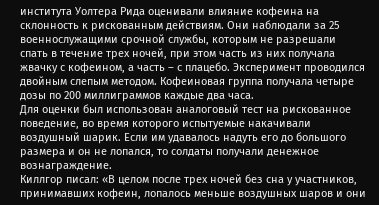института Уолтера Рида оценивали влияние кофеина на склонность к рискованным действиям. Они наблюдали за 25 военнослужащими срочной службы, которым не разрешали спать в течение трех ночей, при этом часть из них получала жвачку с кофеином, а часть – с плацебо. Эксперимент проводился двойным слепым методом. Кофеиновая группа получала четыре дозы по 200 миллиграммов каждые два часа.
Для оценки был использован аналоговый тест на рискованное поведение, во время которого испытуемые накачивали воздушный шарик. Если им удавалось надуть его до большого размера и он не лопался, то солдаты получали денежное вознаграждение.
Киллгор писал: «В целом после трех ночей без сна у участников, принимавших кофеин, лопалось меньше воздушных шаров и они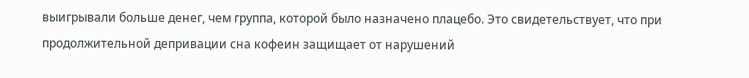выигрывали больше денег, чем группа, которой было назначено плацебо. Это свидетельствует, что при продолжительной депривации сна кофеин защищает от нарушений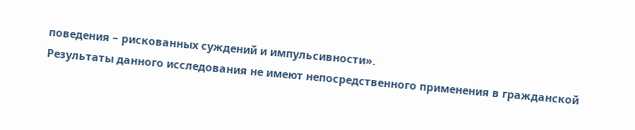поведения – рискованных суждений и импульсивности».
Результаты данного исследования не имеют непосредственного применения в гражданской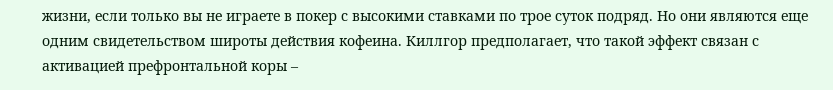жизни, если только вы не играете в покер с высокими ставками по трое суток подряд. Но они являются еще одним свидетельством широты действия кофеина. Киллгор предполагает, что такой эффект связан с активацией префронтальной коры –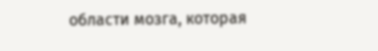области мозга, которая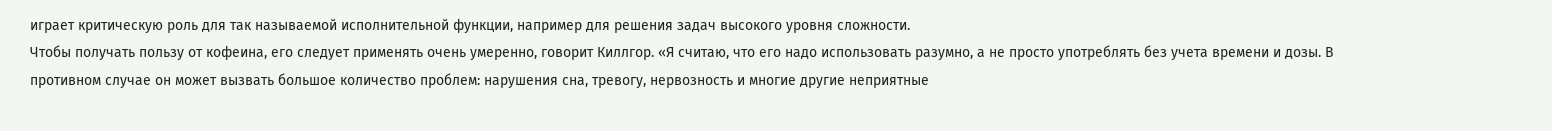играет критическую роль для так называемой исполнительной функции, например для решения задач высокого уровня сложности.
Чтобы получать пользу от кофеина, его следует применять очень умеренно, говорит Киллгор. «Я считаю, что его надо использовать разумно, а не просто употреблять без учета времени и дозы. В противном случае он может вызвать большое количество проблем: нарушения сна, тревогу, нервозность и многие другие неприятные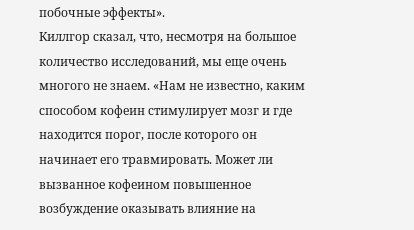побочные эффекты».
Киллгор сказал, что, несмотря на большое количество исследований, мы еще очень многого не знаем. «Нам не известно, каким способом кофеин стимулирует мозг и где находится порог, после которого он начинает его травмировать. Может ли вызванное кофеином повышенное возбуждение оказывать влияние на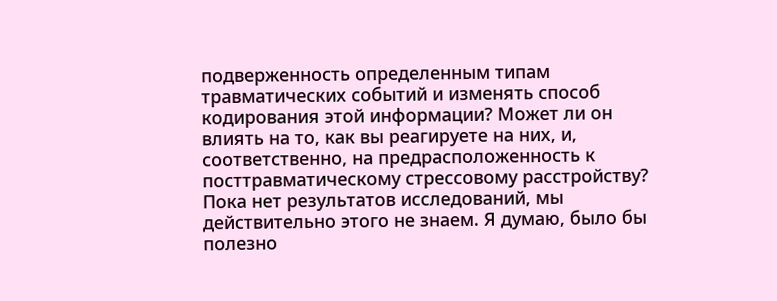подверженность определенным типам травматических событий и изменять способ кодирования этой информации? Может ли он влиять на то, как вы реагируете на них, и, соответственно, на предрасположенность к посттравматическому стрессовому расстройству? Пока нет результатов исследований, мы действительно этого не знаем. Я думаю, было бы полезно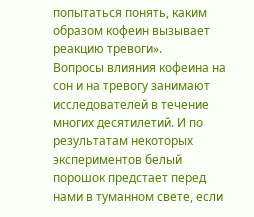попытаться понять, каким образом кофеин вызывает реакцию тревоги».
Вопросы влияния кофеина на сон и на тревогу занимают исследователей в течение многих десятилетий. И по результатам некоторых экспериментов белый порошок предстает перед нами в туманном свете, если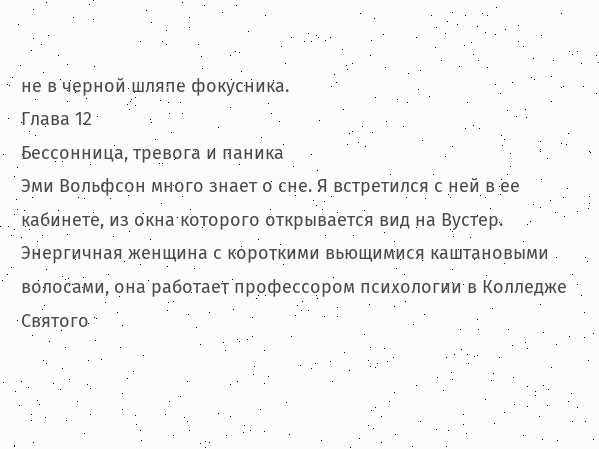не в черной шляпе фокусника.
Глава 12
Бессонница, тревога и паника
Эми Вольфсон много знает о сне. Я встретился с ней в ее кабинете, из окна которого открывается вид на Вустер. Энергичная женщина с короткими вьющимися каштановыми волосами, она работает профессором психологии в Колледже Святого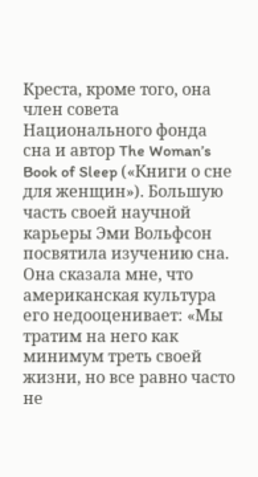Креста, кроме того, она член совета Национального фонда сна и автор The Woman’s Book of Sleep («Книги о сне для женщин»). Большую часть своей научной карьеры Эми Вольфсон посвятила изучению сна. Она сказала мне, что американская культура его недооценивает: «Мы тратим на него как минимум треть своей жизни, но все равно часто не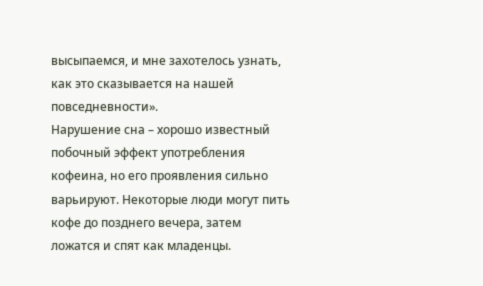высыпаемся, и мне захотелось узнать, как это сказывается на нашей повседневности».
Нарушение сна – хорошо известный побочный эффект употребления кофеина, но его проявления сильно варьируют. Некоторые люди могут пить кофе до позднего вечера, затем ложатся и спят как младенцы.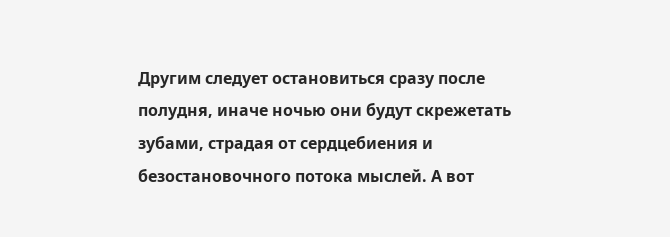Другим следует остановиться сразу после полудня, иначе ночью они будут скрежетать зубами, страдая от сердцебиения и безостановочного потока мыслей. А вот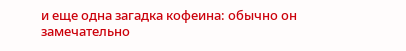и еще одна загадка кофеина: обычно он замечательно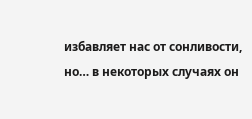избавляет нас от сонливости, но… в некоторых случаях он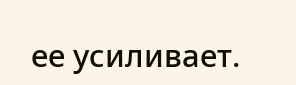ее усиливает.